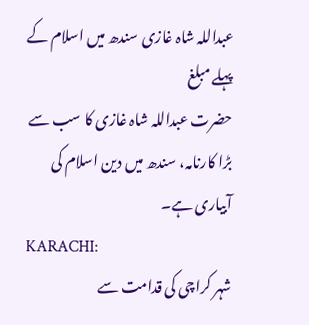عبداللہ شاہ غازی سندھ میں اسلام کے پہلے مبلغ
حضرت عبداللہ شاہ غازی کا سب سے بڑا کارنامہ، سندھ میں دین اسلام کی آبیاری ہے۔
KARACHI:
شہر کراچی کی قدامت سے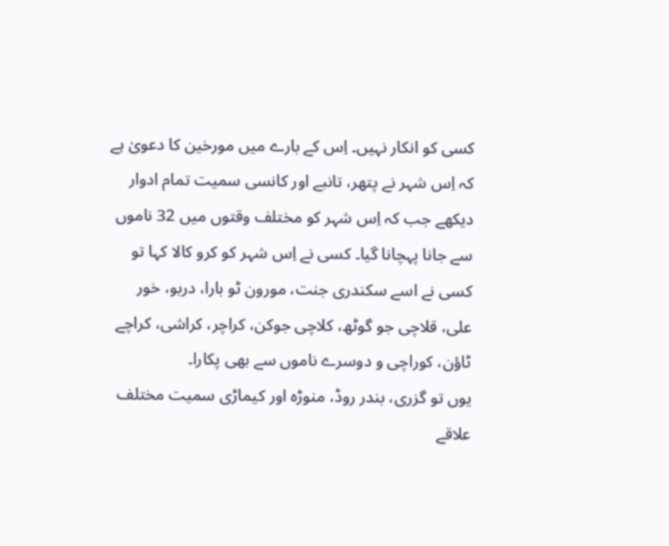کسی کو انکار نہیں۔ اِس کے بارے میں مورخین کا دعویٰ ہے کہ اِس شہر نے پتھر، تانبے اور کانسی سمیت تمام ادوار دیکھے جب کہ اِس شہر کو مختلف وقتوں میں 32 ناموں سے جانا پہچانا گیا۔ کسی نے اِس شہر کو کرو کالا کہا تو کسی نے اسے سکندری جنت، مورون ٹو بارا، دربو، خور علی، قلاچی جو گوٹھ، کلاچی جوکن، کراچر، کراشی، کراچے ٹاؤن، کوراچی و دوسرے ناموں سے بھی پکارا۔
یوں تو گزری، بندر روڈ، منوڑہ اور کیماڑی سمیت مختلف علاقے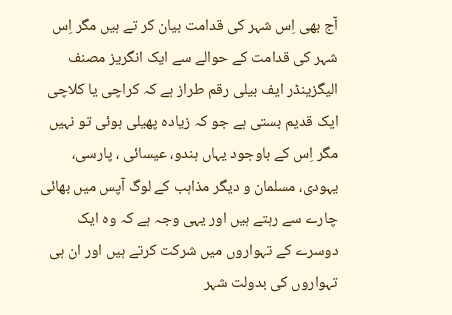آج بھی اِس شہر کی قدامت بیان کر تے ہیں مگر اِس شہر کی قدامت کے حوالے سے ایک انگریز مصنف الیگزینڈر ایف بیلی رقم طراز ہے کہ کراچی یا کلاچی ایک قدیم بستی ہے جو کہ زیادہ پھیلی ہوئی تو نہیں مگر اِس کے باوجود یہاں ہندو، عیسائی ، پارسی، یہودی، مسلمان و دیگر مذاہب کے لوگ آپس میں بھائی چارے سے رہتے ہیں اور یہی وجہ ہے کہ وہ ایک دوسرے کے تہواروں میں شرکت کرتے ہیں اور ان ہی تہواروں کی بدولت شہر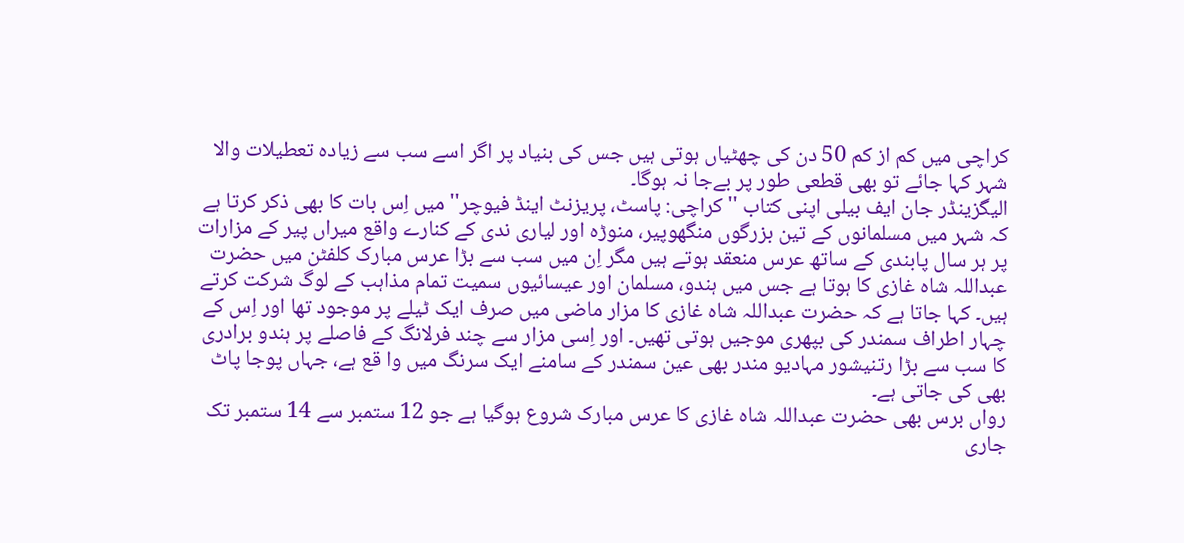کراچی میں کم از کم 50 دن کی چھٹیاں ہوتی ہیں جس کی بنیاد پر اگر اسے سب سے زیادہ تعطیلات والا شہر کہا جائے تو بھی قطعی طور پر بےجا نہ ہوگا۔
الیگزینڈر جان ایف بیلی اپنی کتاب ''کراچی: پاسٹ، پریزنٹ اینڈ فیوچر'' میں اِس بات کا بھی ذکر کرتا ہے کہ شہر میں مسلمانوں کے تین بزرگوں منگھوپیر، منوڑہ اور لیاری ندی کے کنارے واقع میراں پیر کے مزارات پر ہر سال پابندی کے ساتھ عرس منعقد ہوتے ہیں مگر اِن میں سب سے بڑا عرس مبارک کلفٹن میں حضرت عبداللہ شاہ غازی کا ہوتا ہے جس میں ہندو، مسلمان اور عیسائیوں سمیت تمام مذاہب کے لوگ شرکت کرتے ہیں۔ کہا جاتا ہے کہ حضرت عبداللہ شاہ غازی کا مزار ماضی میں صرف ایک ٹیلے پر موجود تھا اور اِس کے چہار اطراف سمندر کی بپھری موجیں ہوتی تھیں۔ اور اِسی مزار سے چند فرلانگ کے فاصلے پر ہندو برادری کا سب سے بڑا رتنیشور مہادیو مندر بھی عین سمندر کے سامنے ایک سرنگ میں وا قع ہے، جہاں پوجا پاٹ بھی کی جاتی ہے۔
رواں برس بھی حضرت عبداللہ شاہ غازی کا عرس مبارک شروع ہوگیا ہے جو 12 ستمبر سے 14 ستمبر تک جاری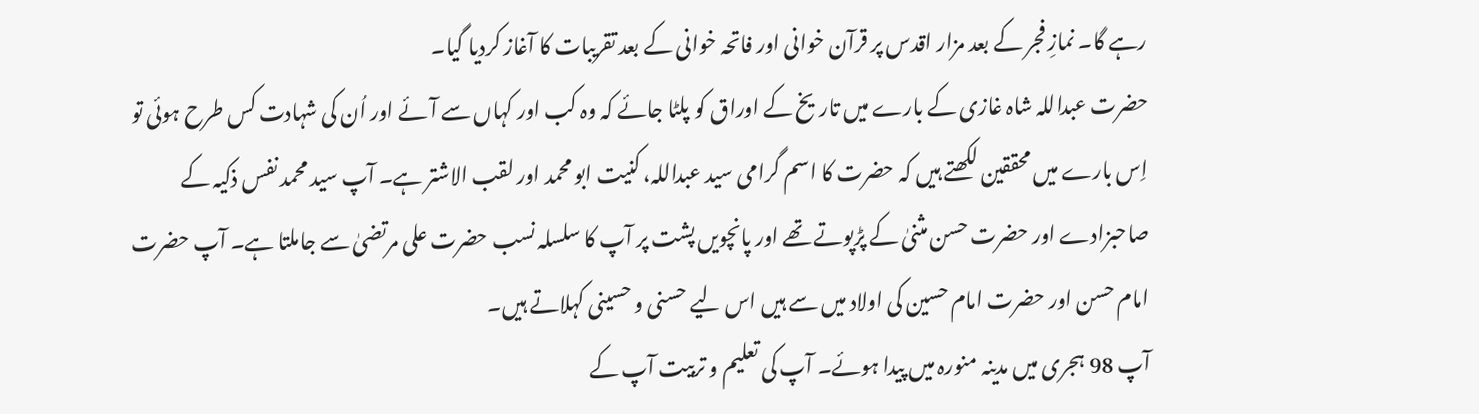رہے گا۔ نمازِ فجر کے بعد مزار اقدس پر قرآن خوانی اور فاتحہ خوانی کے بعد تقریبات کا آغاز کردیا گیا۔
حضرت عبداللہ شاہ غازی کے بارے میں تاریخ کے اوراق کو پلٹا جائے کہ وہ کب اور کہاں سے آئے اور اُن کی شہادت کس طرح ہوئی تو اِس بارے میں محققین لکھتے ہیں کہ حضرت کا اسم گرامی سید عبداللہ، کنیت ابو محمد اور لقب الاشتر ہے۔ آپ سید محمد نفس ذکیہ کے صاحبزادے اور حضرت حسن مثنیٰ کے پڑپوتے تھے اور پانچویں پشت پر آپ کا سلسلہ نسب حضرت علی مرتضیٰ سے جاملتا ہے۔ آپ حضرت امام حسن اور حضرت امام حسین کی اولاد میں سے ہیں اس لیے حسنی و حسینی کہلاتے ہیں۔
آپ 98 ہجری میں مدینہ منورہ میں پیدا ہوئے۔ آپ کی تعلیم و تربیت آپ کے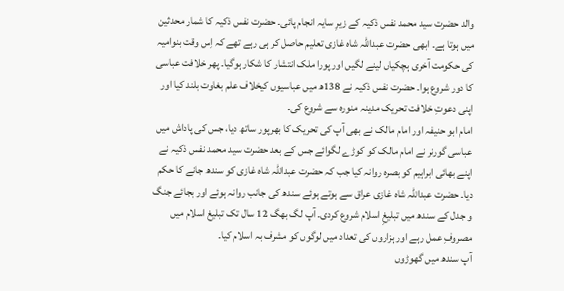والد حضرت سید محمد نفس ذکیہ کے زیرِ سایہ انجام پائی۔ حضرت نفس ذکیہ کا شمار محدثین میں ہوتا ہے۔ ابھی حضرت عبداللہ شاہ غازی تعلیم حاصل کر ہی رہے تھے کہ اِس وقت بنوامیہ کی حکومت آخری ہچکیاں لینے لگیں اور پورا ملک انتشار کا شکار ہوگیا۔ پھر خلافت عباسی کا دور شروع ہوا۔ حضرت نفس ذکیہ نے 138ھ میں عباسیوں کیخلاف علم بغاوت بلند کیا اور اپنی دعوتِ خلافت تحریک مدینہ منورہ سے شروع کی۔
امام ابو حنیفہ اور امام مالک نے بھی آپ کی تحریک کا بھرپور ساتھ دیا، جس کی پاداش میں عباسی گورنر نے امام مالک کو کوڑے لگوائے جس کے بعد حضرت سید محمد نفس ذکیہ نے اپنے بھائی ابراہیم کو بصرہ روانہ کیا جب کہ حضرت عبداللہ شاہ غازی کو سندھ جانے کا حکم دیا۔ حضرت عبداللہ شاہ غازی عراق سے ہوتے ہوئے سندھ کی جانب روانہ ہوئے اور بجائے جنگ و جدل کے سندھ میں تبلیغِ اسلام شروع کردی۔ آپ لگ بھگ 12 سال تک تبلیغ اسلام میں مصروفِ عمل رہے اور ہزاروں کی تعداد میں لوگوں کو مشرف بہ اسلام کیا۔
آپ سندھ میں گھوڑوں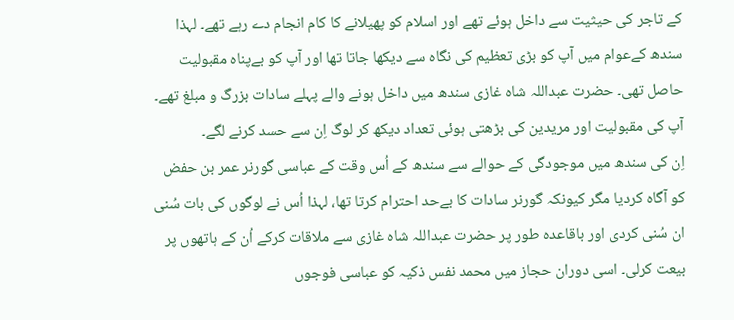کے تاجر کی حیثیت سے داخل ہوئے تھے اور اسلام کو پھیلانے کا کام انجام دے رہے تھے۔ لہذا سندھ کےعوام میں آپ کو بڑی تعظیم کی نگاہ سے دیکھا جاتا تھا اور آپ کو بےپناہ مقبولیت حاصل تھی۔ حضرت عبداللہ شاہ غازی سندھ میں داخل ہونے والے پہلے سادات بزرگ و مبلغ تھے۔ آپ کی مقبولیت اور مریدین کی بڑھتی ہوئی تعداد دیکھ کر لوگ اِن سے حسد کرنے لگے۔
اِن کی سندھ میں موجودگی کے حوالے سے سندھ کے اُس وقت کے عباسی گورنر عمر بن حفض کو آگاہ کردیا مگر کیونکہ گورنر سادات کا بےحد احترام کرتا تھا، لہذا اُس نے لوگوں کی بات سُنی ان سُنی کردی اور باقاعدہ طور پر حضرت عبداللہ شاہ غازی سے ملاقات کرکے اُن کے ہاتھوں پر بیعت کرلی۔ اسی دوران حجاز میں محمد نفس ذکیہ کو عباسی فوجوں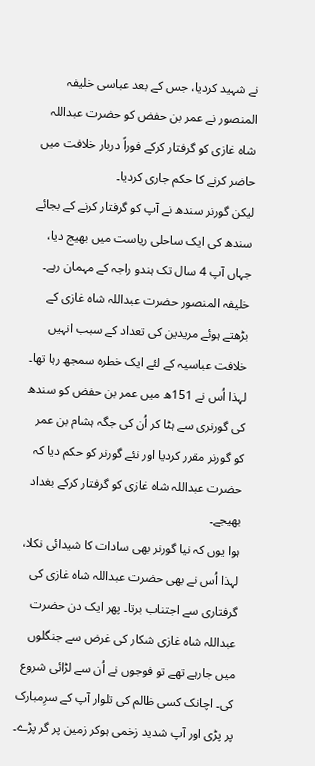نے شہید کردیا، جس کے بعد عباسی خلیفہ المنصور نے عمر بن حفض کو حضرت عبداللہ شاہ غازی کو گرفتار کرکے فوراً دربار خلافت میں حاضر کرنے کا حکم جاری کردیا۔
لیکن گورنر سندھ نے آپ کو گرفتار کرنے کے بجائے سندھ کی ایک ساحلی ریاست میں بھیج دیا، جہاں آپ 4 سال تک ہندو راجہ کے مہمان رہے۔ خلیفہ المنصور حضرت عبداللہ شاہ غازی کے بڑھتے ہوئے مریدین کی تعداد کے سبب انہیں خلافت عباسیہ کے لئے ایک خطرہ سمجھ رہا تھا۔ لہذا اُس نے 151ھ میں عمر بن حفض کو سندھ کی گورنری سے ہٹا کر اُن کی جگہ ہشام بن عمر کو گورنر مقرر کردیا اور نئے گورنر کو حکم دیا کہ حضرت عبداللہ شاہ غازی کو گرفتار کرکے بغداد بھیجے۔
ہوا یوں کہ نیا گورنر بھی سادات کا شیدائی نکلا، لہذا اُس نے بھی حضرت عبداللہ شاہ غازی کی گرفتاری سے اجتناب برتا۔ پھر ایک دن حضرت عبداللہ شاہ غازی شکار کی غرض سے جنگلوں میں جارہے تھے تو فوجوں نے اُن سے لڑائی شروع کی۔ اچانک کسی ظالم کی تلوار آپ کے سرِمبارک پر پڑی اور آپ شدید زخمی ہوکر زمین پر گر پڑے۔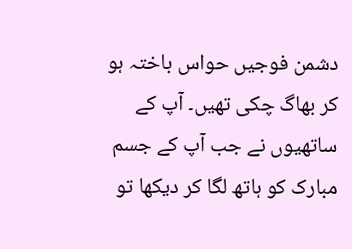دشمن فوجیں حواس باختہ ہو کر بھاگ چکی تھیں۔ آپ کے ساتھیوں نے جب آپ کے جسم مبارک کو ہاتھ لگا کر دیکھا تو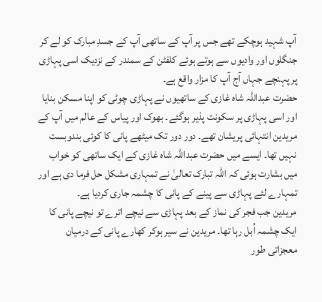آپ شہید ہوچکے تھے جس پر آپ کے ساتھی آپ کے جسدِ مبارک کو لے کر جنگلوں اور وادیوں سے ہوتے ہوئے کلفٹن کے سمندر کے نزدیک اسی پہاڑی پر پہنچے جہاں آج آپ کا مزار واقع ہے۔
حضرت عبداللہ شاہ غازی کے ساتھیوں نے پہاڑی چوٹی کو اپنا مسکن بنایا اور اسی پہاڑی پر سکونت پذیر ہوگئے۔ بھوک اور پیاس کے عالم میں آپ کے مریدین انتہائی پریشان تھے۔ دور دور تک میٹھے پانی کا کوئی بندوبست نہیں تھا۔ ایسے میں حضرت عبداللہ شاہ غازی کے ایک ساتھی کو خواب میں بشارت ہوئی کہ اللہ تبارک تعالیٰ نے تمہاری مشکل حل فرما دی ہے اور تمہارے لئے پہاڑی سے پینے کے پانی کا چشمہ جاری کردیا ہے۔
مریدین جب فجر کی نماز کے بعد پہاڑی سے نیچے اترے تو نیچے پانی کا ایک چشمہ اُبل رہا تھا۔ مریدین نے سیر ہوکر کھارے پانی کے درمیان معجزاتی طور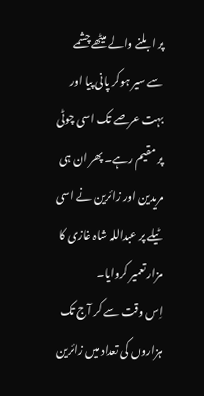پر ابلنے والے میٹھے چشمے سے سیر ہوکر پانی پیا اور بہت عرصے تک اسی چوٹی پر مقیم رہے۔ پھر ان ہی مریدین اور زائرین نے اسی ٹیلے پر عبداللہ شاہ غازی کا مزار تعمیر کروایا۔
اِس وقت سے کر آج تک ہزاروں کی تعداد میں زائرین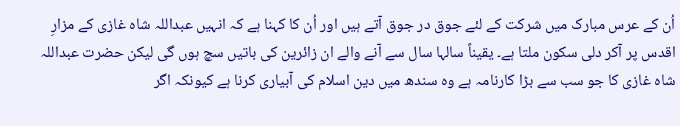اُن کے عرس مبارک میں شرکت کے لئے جوق در جوق آتے ہیں اور اُن کا کہنا ہے کہ انہیں عبداللہ شاہ غازی کے مزارِ اقدس پر آکر دلی سکون ملتا ہے۔ یقیناً سالہا سال سے آنے والے ان زائرین کی باتیں سچ ہوں گی لیکن حضرت عبداللہ شاہ غازی کا جو سب سے بڑا کارنامہ ہے وہ سندھ میں دین اسلام کی آبیاری کرنا ہے کیونکہ اگر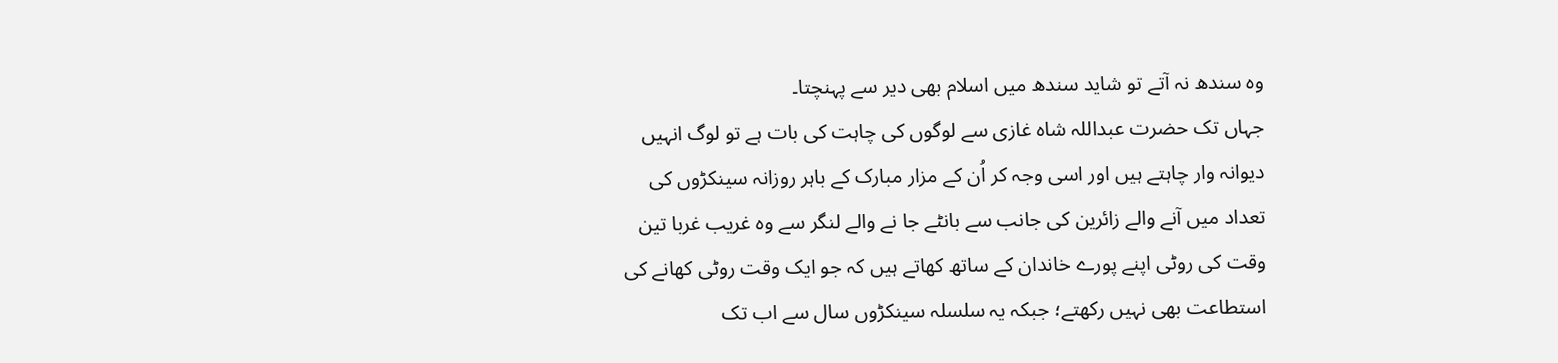وہ سندھ نہ آتے تو شاید سندھ میں اسلام بھی دیر سے پہنچتا۔
جہاں تک حضرت عبداللہ شاہ غازی سے لوگوں کی چاہت کی بات ہے تو لوگ انہیں دیوانہ وار چاہتے ہیں اور اسی وجہ کر اُن کے مزار مبارک کے باہر روزانہ سینکڑوں کی تعداد میں آنے والے زائرین کی جانب سے بانٹے جا نے والے لنگر سے وہ غریب غربا تین وقت کی روٹی اپنے پورے خاندان کے ساتھ کھاتے ہیں کہ جو ایک وقت روٹی کھانے کی استطاعت بھی نہیں رکھتے؛ جبکہ یہ سلسلہ سینکڑوں سال سے اب تک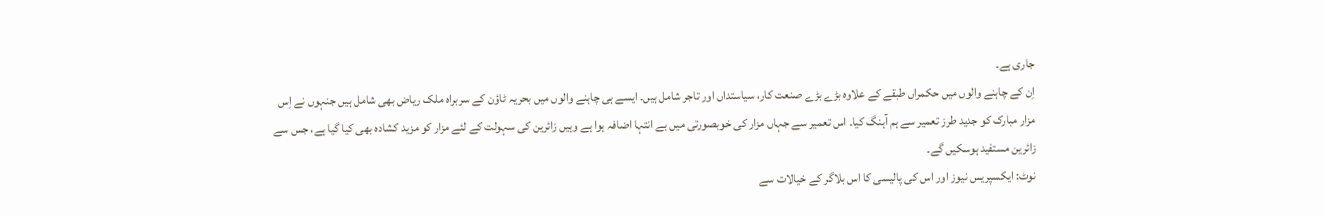جاری ہے۔
اِن کے چاہنے والوں میں حکمراں طبقے کے علاوہ بڑے بڑے صنعت کار، سیاستداں اور تاجر شامل ہیں۔ ایسے ہی چاہنے والوں میں بحریہ ٹاؤن کے سربراہ ملک ریاض بھی شامل ہیں جنہوں نے اِس مزار مبارک کو جدید طرز تعمیر سے ہم آہنگ کیا۔ اس تعمیر سے جہاں مزار کی خوبصورتی میں بے انتہا اضافہ ہوا ہے وہیں زائرین کی سہولت کے لئے مزار کو مزید کشادہ بھی کیا گیا ہے، جس سے زائرین مستفید ہوسکیں گے۔
نوٹ: ایکسپریس نیوز اور اس کی پالیسی کا اس بلاگر کے خیالات سے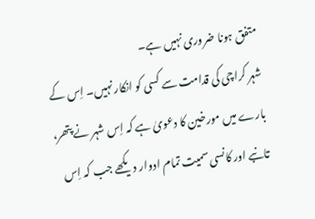متفق ہونا ضروری نہیں ہے۔
شہر کراچی کی قدامت سے کسی کو انکار نہیں۔ اِس کے بارے میں مورخین کا دعویٰ ہے کہ اِس شہر نے پتھر، تانبے اور کانسی سمیت تمام ادوار دیکھے جب کہ اِس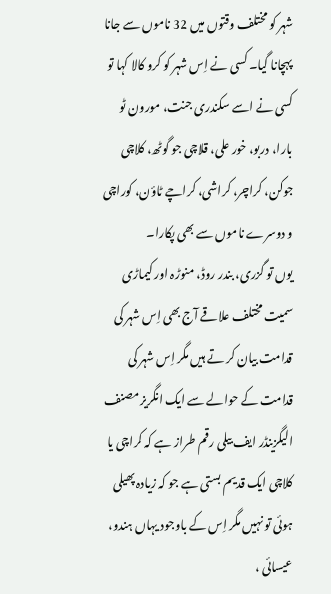شہر کو مختلف وقتوں میں 32 ناموں سے جانا پہچانا گیا۔ کسی نے اِس شہر کو کرو کالا کہا تو کسی نے اسے سکندری جنت، مورون ٹو بارا، دربو، خور علی، قلاچی جو گوٹھ، کلاچی جوکن، کراچر، کراشی، کراچے ٹاؤن، کوراچی و دوسرے ناموں سے بھی پکارا۔
یوں تو گزری، بندر روڈ، منوڑہ اور کیماڑی سمیت مختلف علاقے آج بھی اِس شہر کی قدامت بیان کر تے ہیں مگر اِس شہر کی قدامت کے حوالے سے ایک انگریز مصنف الیگزینڈر ایف بیلی رقم طراز ہے کہ کراچی یا کلاچی ایک قدیم بستی ہے جو کہ زیادہ پھیلی ہوئی تو نہیں مگر اِس کے باوجود یہاں ہندو، عیسائی ،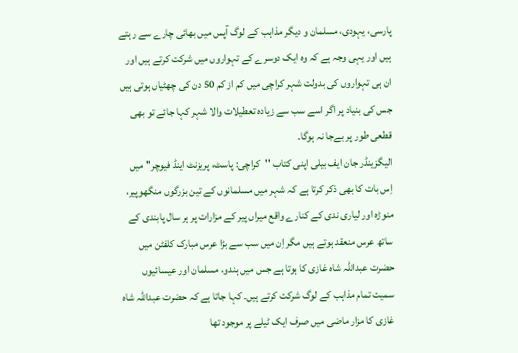پارسی، یہودی، مسلمان و دیگر مذاہب کے لوگ آپس میں بھائی چارے سے رہتے ہیں اور یہی وجہ ہے کہ وہ ایک دوسرے کے تہواروں میں شرکت کرتے ہیں اور ان ہی تہواروں کی بدولت شہر کراچی میں کم از کم 50 دن کی چھٹیاں ہوتی ہیں جس کی بنیاد پر اگر اسے سب سے زیادہ تعطیلات والا شہر کہا جائے تو بھی قطعی طور پر بےجا نہ ہوگا۔
الیگزینڈر جان ایف بیلی اپنی کتاب ''کراچی: پاسٹ، پریزنٹ اینڈ فیوچر'' میں اِس بات کا بھی ذکر کرتا ہے کہ شہر میں مسلمانوں کے تین بزرگوں منگھوپیر، منوڑہ اور لیاری ندی کے کنارے واقع میراں پیر کے مزارات پر ہر سال پابندی کے ساتھ عرس منعقد ہوتے ہیں مگر اِن میں سب سے بڑا عرس مبارک کلفٹن میں حضرت عبداللہ شاہ غازی کا ہوتا ہے جس میں ہندو، مسلمان اور عیسائیوں سمیت تمام مذاہب کے لوگ شرکت کرتے ہیں۔ کہا جاتا ہے کہ حضرت عبداللہ شاہ غازی کا مزار ماضی میں صرف ایک ٹیلے پر موجود تھا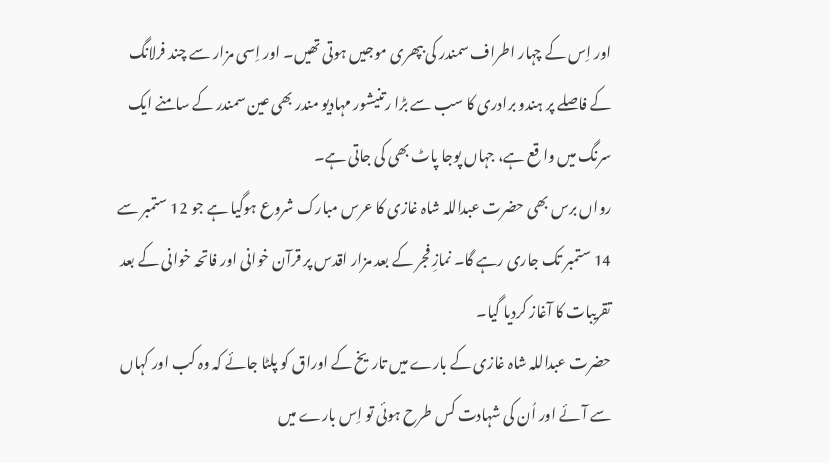اور اِس کے چہار اطراف سمندر کی بپھری موجیں ہوتی تھیں۔ اور اِسی مزار سے چند فرلانگ کے فاصلے پر ہندو برادری کا سب سے بڑا رتنیشور مہادیو مندر بھی عین سمندر کے سامنے ایک سرنگ میں وا قع ہے، جہاں پوجا پاٹ بھی کی جاتی ہے۔
رواں برس بھی حضرت عبداللہ شاہ غازی کا عرس مبارک شروع ہوگیا ہے جو 12 ستمبر سے 14 ستمبر تک جاری رہے گا۔ نمازِ فجر کے بعد مزار اقدس پر قرآن خوانی اور فاتحہ خوانی کے بعد تقریبات کا آغاز کردیا گیا۔
حضرت عبداللہ شاہ غازی کے بارے میں تاریخ کے اوراق کو پلٹا جائے کہ وہ کب اور کہاں سے آئے اور اُن کی شہادت کس طرح ہوئی تو اِس بارے میں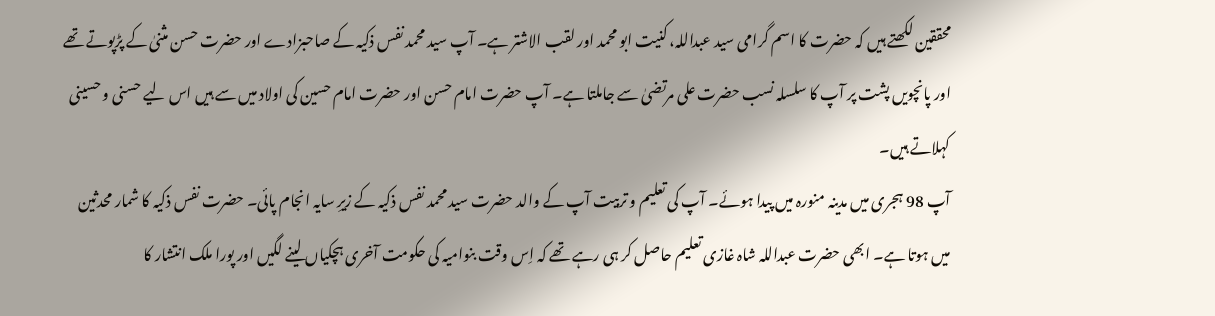محققین لکھتے ہیں کہ حضرت کا اسم گرامی سید عبداللہ، کنیت ابو محمد اور لقب الاشتر ہے۔ آپ سید محمد نفس ذکیہ کے صاحبزادے اور حضرت حسن مثنیٰ کے پڑپوتے تھے اور پانچویں پشت پر آپ کا سلسلہ نسب حضرت علی مرتضیٰ سے جاملتا ہے۔ آپ حضرت امام حسن اور حضرت امام حسین کی اولاد میں سے ہیں اس لیے حسنی و حسینی کہلاتے ہیں۔
آپ 98 ہجری میں مدینہ منورہ میں پیدا ہوئے۔ آپ کی تعلیم و تربیت آپ کے والد حضرت سید محمد نفس ذکیہ کے زیرِ سایہ انجام پائی۔ حضرت نفس ذکیہ کا شمار محدثین میں ہوتا ہے۔ ابھی حضرت عبداللہ شاہ غازی تعلیم حاصل کر ہی رہے تھے کہ اِس وقت بنوامیہ کی حکومت آخری ہچکیاں لینے لگیں اور پورا ملک انتشار کا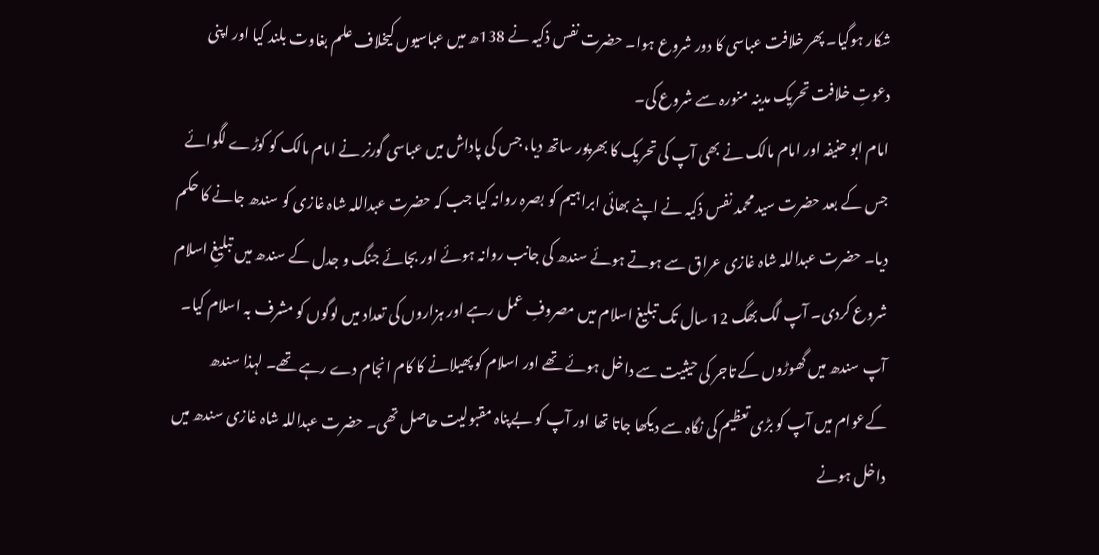شکار ہوگیا۔ پھر خلافت عباسی کا دور شروع ہوا۔ حضرت نفس ذکیہ نے 138ھ میں عباسیوں کیخلاف علم بغاوت بلند کیا اور اپنی دعوتِ خلافت تحریک مدینہ منورہ سے شروع کی۔
امام ابو حنیفہ اور امام مالک نے بھی آپ کی تحریک کا بھرپور ساتھ دیا، جس کی پاداش میں عباسی گورنر نے امام مالک کو کوڑے لگوائے جس کے بعد حضرت سید محمد نفس ذکیہ نے اپنے بھائی ابراہیم کو بصرہ روانہ کیا جب کہ حضرت عبداللہ شاہ غازی کو سندھ جانے کا حکم دیا۔ حضرت عبداللہ شاہ غازی عراق سے ہوتے ہوئے سندھ کی جانب روانہ ہوئے اور بجائے جنگ و جدل کے سندھ میں تبلیغِ اسلام شروع کردی۔ آپ لگ بھگ 12 سال تک تبلیغ اسلام میں مصروفِ عمل رہے اور ہزاروں کی تعداد میں لوگوں کو مشرف بہ اسلام کیا۔
آپ سندھ میں گھوڑوں کے تاجر کی حیثیت سے داخل ہوئے تھے اور اسلام کو پھیلانے کا کام انجام دے رہے تھے۔ لہذا سندھ کےعوام میں آپ کو بڑی تعظیم کی نگاہ سے دیکھا جاتا تھا اور آپ کو بےپناہ مقبولیت حاصل تھی۔ حضرت عبداللہ شاہ غازی سندھ میں داخل ہونے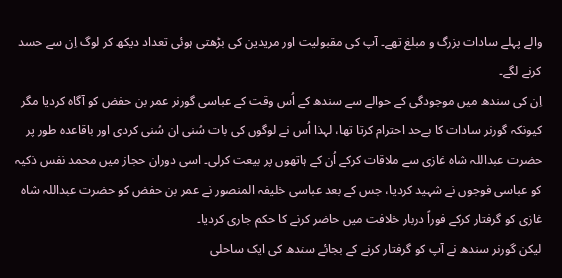والے پہلے سادات بزرگ و مبلغ تھے۔ آپ کی مقبولیت اور مریدین کی بڑھتی ہوئی تعداد دیکھ کر لوگ اِن سے حسد کرنے لگے۔
اِن کی سندھ میں موجودگی کے حوالے سے سندھ کے اُس وقت کے عباسی گورنر عمر بن حفض کو آگاہ کردیا مگر کیونکہ گورنر سادات کا بےحد احترام کرتا تھا، لہذا اُس نے لوگوں کی بات سُنی ان سُنی کردی اور باقاعدہ طور پر حضرت عبداللہ شاہ غازی سے ملاقات کرکے اُن کے ہاتھوں پر بیعت کرلی۔ اسی دوران حجاز میں محمد نفس ذکیہ کو عباسی فوجوں نے شہید کردیا، جس کے بعد عباسی خلیفہ المنصور نے عمر بن حفض کو حضرت عبداللہ شاہ غازی کو گرفتار کرکے فوراً دربار خلافت میں حاضر کرنے کا حکم جاری کردیا۔
لیکن گورنر سندھ نے آپ کو گرفتار کرنے کے بجائے سندھ کی ایک ساحلی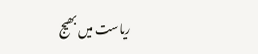ریاست میں بھیج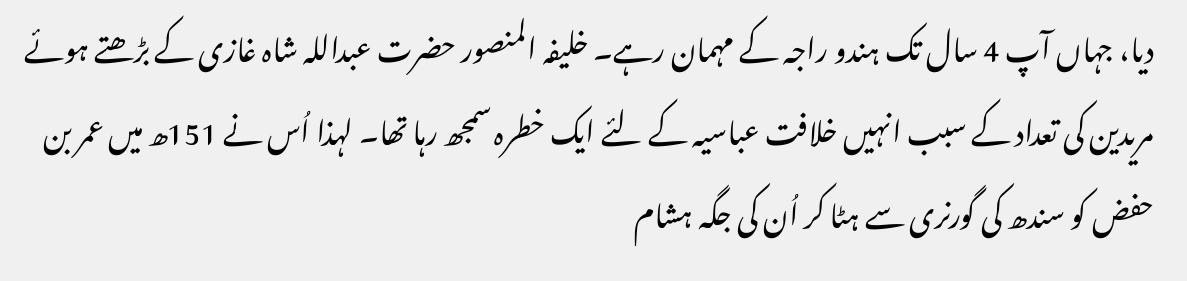دیا، جہاں آپ 4 سال تک ہندو راجہ کے مہمان رہے۔ خلیفہ المنصور حضرت عبداللہ شاہ غازی کے بڑھتے ہوئے مریدین کی تعداد کے سبب انہیں خلافت عباسیہ کے لئے ایک خطرہ سمجھ رہا تھا۔ لہذا اُس نے 151ھ میں عمر بن حفض کو سندھ کی گورنری سے ہٹا کر اُن کی جگہ ہشام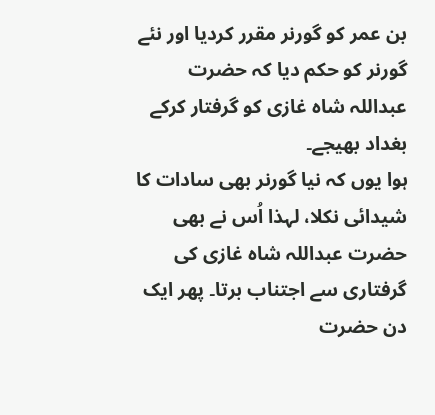بن عمر کو گورنر مقرر کردیا اور نئے گورنر کو حکم دیا کہ حضرت عبداللہ شاہ غازی کو گرفتار کرکے بغداد بھیجے۔
ہوا یوں کہ نیا گورنر بھی سادات کا شیدائی نکلا، لہذا اُس نے بھی حضرت عبداللہ شاہ غازی کی گرفتاری سے اجتناب برتا۔ پھر ایک دن حضرت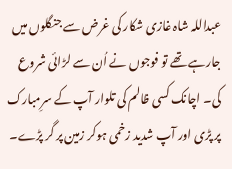عبداللہ شاہ غازی شکار کی غرض سے جنگلوں میں جارہے تھے تو فوجوں نے اُن سے لڑائی شروع کی۔ اچانک کسی ظالم کی تلوار آپ کے سرِمبارک پر پڑی اور آپ شدید زخمی ہوکر زمین پر گر پڑے۔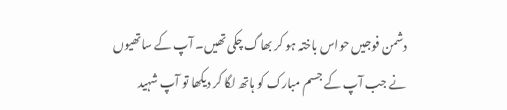دشمن فوجیں حواس باختہ ہو کر بھاگ چکی تھیں۔ آپ کے ساتھیوں نے جب آپ کے جسم مبارک کو ہاتھ لگا کر دیکھا تو آپ شہید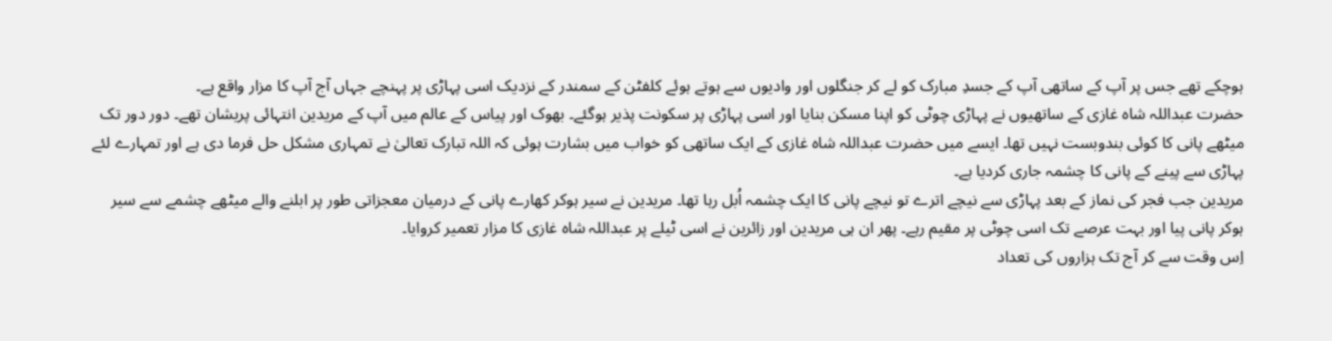ہوچکے تھے جس پر آپ کے ساتھی آپ کے جسدِ مبارک کو لے کر جنگلوں اور وادیوں سے ہوتے ہوئے کلفٹن کے سمندر کے نزدیک اسی پہاڑی پر پہنچے جہاں آج آپ کا مزار واقع ہے۔
حضرت عبداللہ شاہ غازی کے ساتھیوں نے پہاڑی چوٹی کو اپنا مسکن بنایا اور اسی پہاڑی پر سکونت پذیر ہوگئے۔ بھوک اور پیاس کے عالم میں آپ کے مریدین انتہائی پریشان تھے۔ دور دور تک میٹھے پانی کا کوئی بندوبست نہیں تھا۔ ایسے میں حضرت عبداللہ شاہ غازی کے ایک ساتھی کو خواب میں بشارت ہوئی کہ اللہ تبارک تعالیٰ نے تمہاری مشکل حل فرما دی ہے اور تمہارے لئے پہاڑی سے پینے کے پانی کا چشمہ جاری کردیا ہے۔
مریدین جب فجر کی نماز کے بعد پہاڑی سے نیچے اترے تو نیچے پانی کا ایک چشمہ اُبل رہا تھا۔ مریدین نے سیر ہوکر کھارے پانی کے درمیان معجزاتی طور پر ابلنے والے میٹھے چشمے سے سیر ہوکر پانی پیا اور بہت عرصے تک اسی چوٹی پر مقیم رہے۔ پھر ان ہی مریدین اور زائرین نے اسی ٹیلے پر عبداللہ شاہ غازی کا مزار تعمیر کروایا۔
اِس وقت سے کر آج تک ہزاروں کی تعداد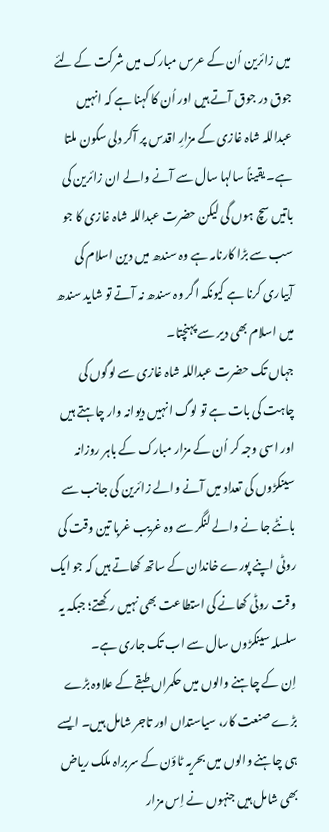میں زائرین اُن کے عرس مبارک میں شرکت کے لئے جوق در جوق آتے ہیں اور اُن کا کہنا ہے کہ انہیں عبداللہ شاہ غازی کے مزارِ اقدس پر آکر دلی سکون ملتا ہے۔ یقیناً سالہا سال سے آنے والے ان زائرین کی باتیں سچ ہوں گی لیکن حضرت عبداللہ شاہ غازی کا جو سب سے بڑا کارنامہ ہے وہ سندھ میں دین اسلام کی آبیاری کرنا ہے کیونکہ اگر وہ سندھ نہ آتے تو شاید سندھ میں اسلام بھی دیر سے پہنچتا۔
جہاں تک حضرت عبداللہ شاہ غازی سے لوگوں کی چاہت کی بات ہے تو لوگ انہیں دیوانہ وار چاہتے ہیں اور اسی وجہ کر اُن کے مزار مبارک کے باہر روزانہ سینکڑوں کی تعداد میں آنے والے زائرین کی جانب سے بانٹے جا نے والے لنگر سے وہ غریب غربا تین وقت کی روٹی اپنے پورے خاندان کے ساتھ کھاتے ہیں کہ جو ایک وقت روٹی کھانے کی استطاعت بھی نہیں رکھتے؛ جبکہ یہ سلسلہ سینکڑوں سال سے اب تک جاری ہے۔
اِن کے چاہنے والوں میں حکمراں طبقے کے علاوہ بڑے بڑے صنعت کار، سیاستداں اور تاجر شامل ہیں۔ ایسے ہی چاہنے والوں میں بحریہ ٹاؤن کے سربراہ ملک ریاض بھی شامل ہیں جنہوں نے اِس مزار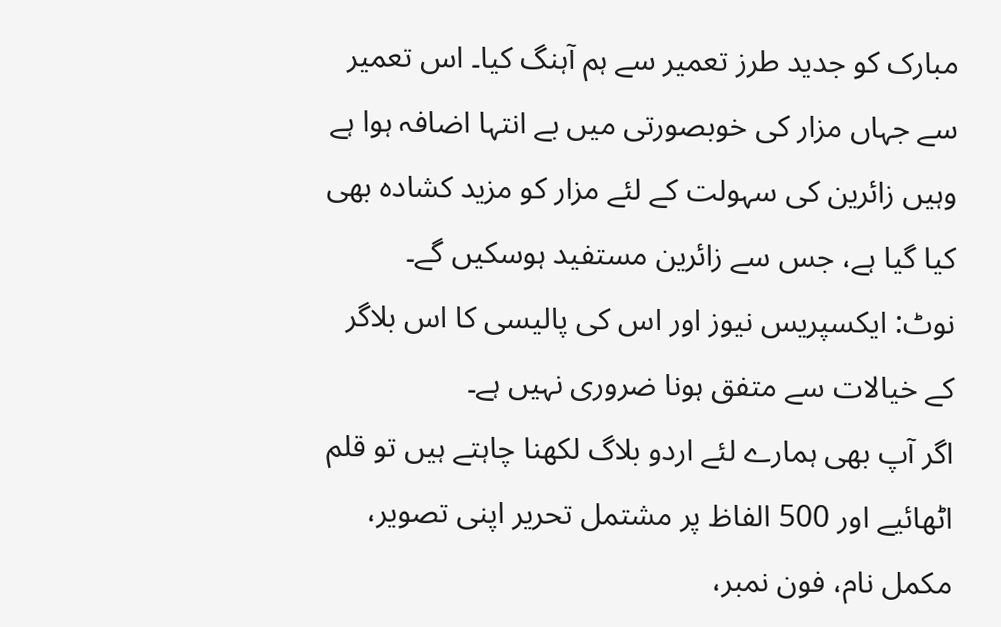مبارک کو جدید طرز تعمیر سے ہم آہنگ کیا۔ اس تعمیر سے جہاں مزار کی خوبصورتی میں بے انتہا اضافہ ہوا ہے وہیں زائرین کی سہولت کے لئے مزار کو مزید کشادہ بھی کیا گیا ہے، جس سے زائرین مستفید ہوسکیں گے۔
نوٹ: ایکسپریس نیوز اور اس کی پالیسی کا اس بلاگر کے خیالات سے متفق ہونا ضروری نہیں ہے۔
اگر آپ بھی ہمارے لئے اردو بلاگ لکھنا چاہتے ہیں تو قلم اٹھائیے اور 500 الفاظ پر مشتمل تحریر اپنی تصویر، مکمل نام، فون نمبر،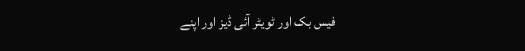فیس بک اور ٹویٹر آئی ڈیز اور اپنے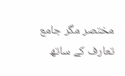مختصر مگر جامع تعارف کے ساتھ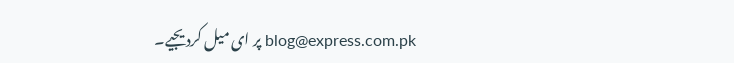blog@express.com.pk پر ای میل کردیجیے۔